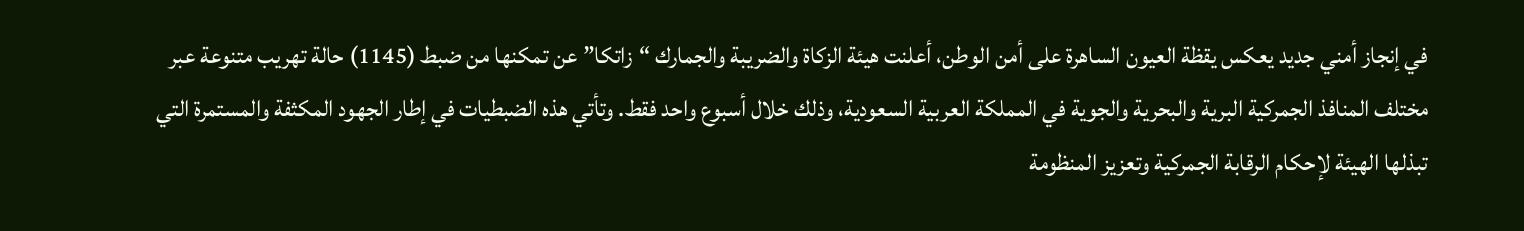في إنجاز أمني جديد يعكس يقظة العيون الساهرة على أمن الوطن، أعلنت هيئة الزكاة والضريبة والجمارك “زاتكا” عن تمكنها من ضبط (1145) حالة تهريب متنوعة عبر مختلف المنافذ الجمركية البرية والبحرية والجوية في المملكة العربية السعودية، وذلك خلال أسبوع واحد فقط. وتأتي هذه الضبطيات في إطار الجهود المكثفة والمستمرة التي تبذلها الهيئة لإحكام الرقابة الجمركية وتعزيز المنظومة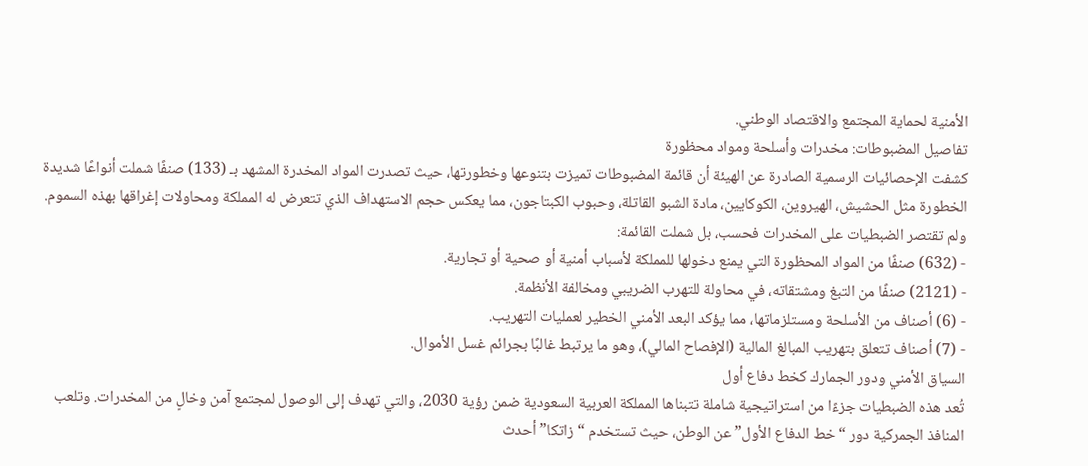الأمنية لحماية المجتمع والاقتصاد الوطني.
تفاصيل المضبوطات: مخدرات وأسلحة ومواد محظورة
كشفت الإحصائيات الرسمية الصادرة عن الهيئة أن قائمة المضبوطات تميزت بتنوعها وخطورتها، حيث تصدرت المواد المخدرة المشهد بـ (133) صنفًا شملت أنواعًا شديدة الخطورة مثل الحشيش، الهيروين، الكوكايين، مادة الشبو القاتلة، وحبوب الكبتاجون، مما يعكس حجم الاستهداف الذي تتعرض له المملكة ومحاولات إغراقها بهذه السموم.
ولم تقتصر الضبطيات على المخدرات فحسب، بل شملت القائمة:
- (632) صنفًا من المواد المحظورة التي يمنع دخولها للمملكة لأسباب أمنية أو صحية أو تجارية.
- (2121) صنفًا من التبغ ومشتقاته، في محاولة للتهرب الضريبي ومخالفة الأنظمة.
- (6) أصناف من الأسلحة ومستلزماتها، مما يؤكد البعد الأمني الخطير لعمليات التهريب.
- (7) أصناف تتعلق بتهريب المبالغ المالية (الإفصاح المالي)، وهو ما يرتبط غالبًا بجرائم غسل الأموال.
السياق الأمني ودور الجمارك كخط دفاع أول
تُعد هذه الضبطيات جزءًا من استراتيجية شاملة تتبناها المملكة العربية السعودية ضمن رؤية 2030، والتي تهدف إلى الوصول لمجتمع آمن وخالٍ من المخدرات. وتلعب المنافذ الجمركية دور “خط الدفاع الأول” عن الوطن، حيث تستخدم “زاتكا” أحدث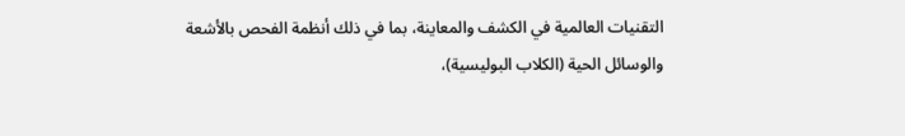التقنيات العالمية في الكشف والمعاينة، بما في ذلك أنظمة الفحص بالأشعة والوسائل الحية (الكلاب البوليسية)،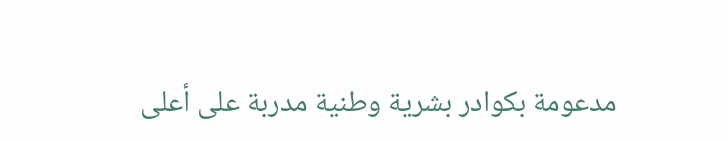مدعومة بكوادر بشرية وطنية مدربة على أعلى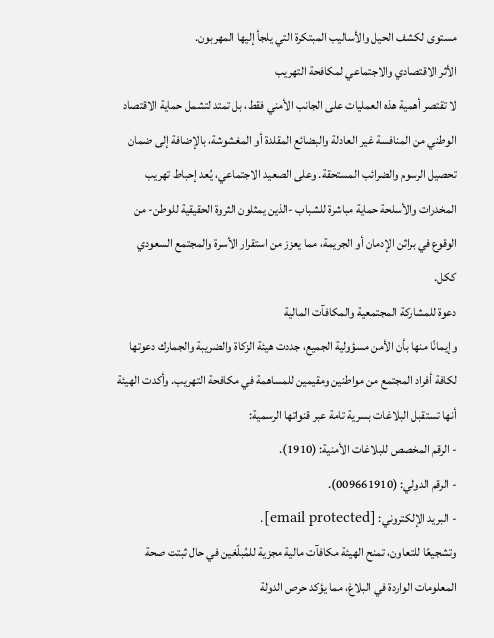مستوى لكشف الحيل والأساليب المبتكرة التي يلجأ إليها المهربون.
الأثر الاقتصادي والاجتماعي لمكافحة التهريب
لا تقتصر أهمية هذه العمليات على الجانب الأمني فقط، بل تمتد لتشمل حماية الاقتصاد الوطني من المنافسة غير العادلة والبضائع المقلدة أو المغشوشة، بالإضافة إلى ضمان تحصيل الرسوم والضرائب المستحقة. وعلى الصعيد الاجتماعي، يُعد إحباط تهريب المخدرات والأسلحة حماية مباشرة للشباب -الذين يمثلون الثروة الحقيقية للوطن- من الوقوع في براثن الإدمان أو الجريمة، مما يعزز من استقرار الأسرة والمجتمع السعودي ككل.
دعوة للمشاركة المجتمعية والمكافآت المالية
وإيمانًا منها بأن الأمن مسؤولية الجميع، جددت هيئة الزكاة والضريبة والجمارك دعوتها لكافة أفراد المجتمع من مواطنين ومقيمين للمساهمة في مكافحة التهريب. وأكدت الهيئة أنها تستقبل البلاغات بسرية تامة عبر قنواتها الرسمية:
- الرقم المخصص للبلاغات الأمنية: (1910).
- الرقم الدولي: (009661910).
- البريد الإلكتروني: [email protected].
وتشجيعًا للتعاون، تمنح الهيئة مكافآت مالية مجزية للمُبلّغين في حال ثبتت صحة المعلومات الواردة في البلاغ، مما يؤكد حرص الدولة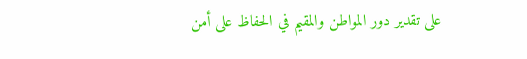على تقدير دور المواطن والمقيم في الحفاظ على أمن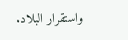واستقرار البلاد.